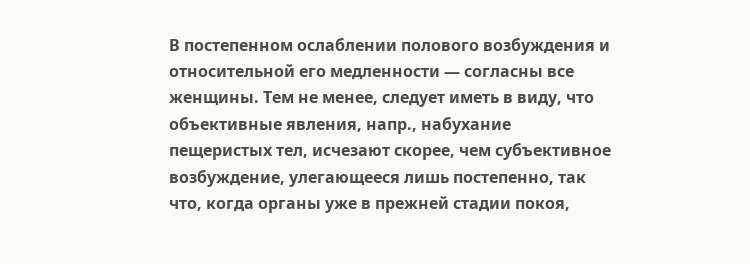В постепенном ослаблении полового возбуждения и относительной его медленности — согласны все женщины. Тем не менее, следует иметь в виду, что объективные явления, напр., набухание пещеристых тел, исчезают скорее, чем субъективное возбуждение, улегающееся лишь постепенно, так что, когда органы уже в прежней стадии покоя,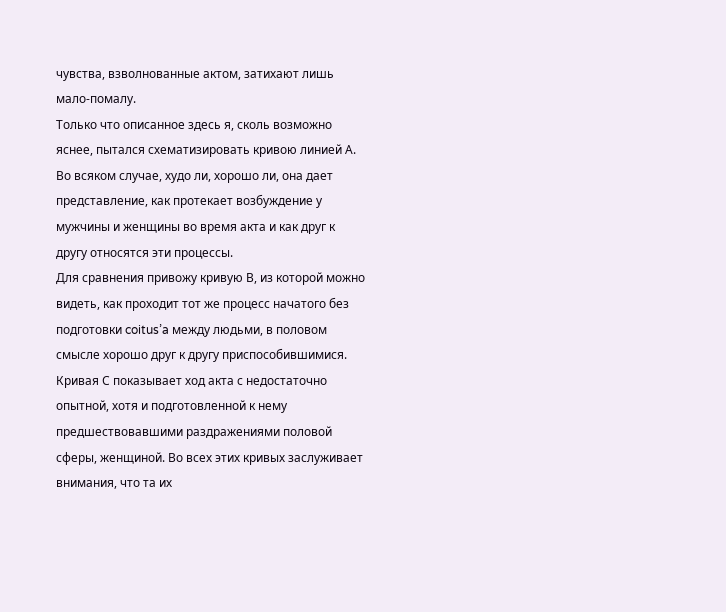чувства, взволнованные актом, затихают лишь мало-помалу.
Только что описанное здесь я, сколь возможно яснее, пытался схематизировать кривою линией А. Во всяком случае, худо ли, хорошо ли, она дает представление, как протекает возбуждение у мужчины и женщины во время акта и как друг к другу относятся эти процессы.
Для сравнения привожу кривую В, из которой можно видеть, как проходит тот же процесс начатого без подготовки coitus’a между людьми, в половом смысле хорошо друг к другу приспособившимися.
Кривая С показывает ход акта с недостаточно опытной, хотя и подготовленной к нему предшествовавшими раздражениями половой сферы, женщиной. Во всех этих кривых заслуживает внимания, что та их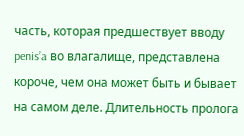часть, которая предшествует вводу penis’a во влагалище, представлена короче, чем она может быть и бывает на самом деле. Длительность пролога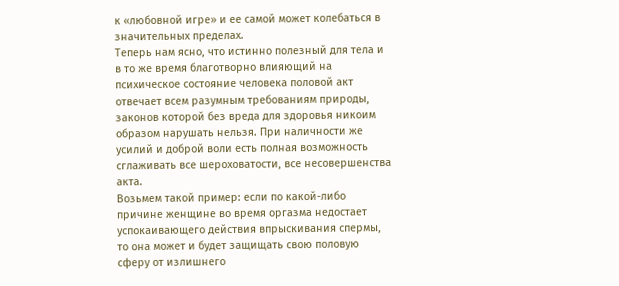к «любовной игре» и ее самой может колебаться в значительных пределах.
Теперь нам ясно, что истинно полезный для тела и в то же время благотворно влияющий на психическое состояние человека половой акт отвечает всем разумным требованиям природы, законов которой без вреда для здоровья никоим образом нарушать нельзя. При наличности же усилий и доброй воли есть полная возможность сглаживать все шероховатости, все несовершенства акта.
Возьмем такой пример: если по какой-либо причине женщине во время оргазма недостает успокаивающего действия впрыскивания спермы, то она может и будет защищать свою половую сферу от излишнего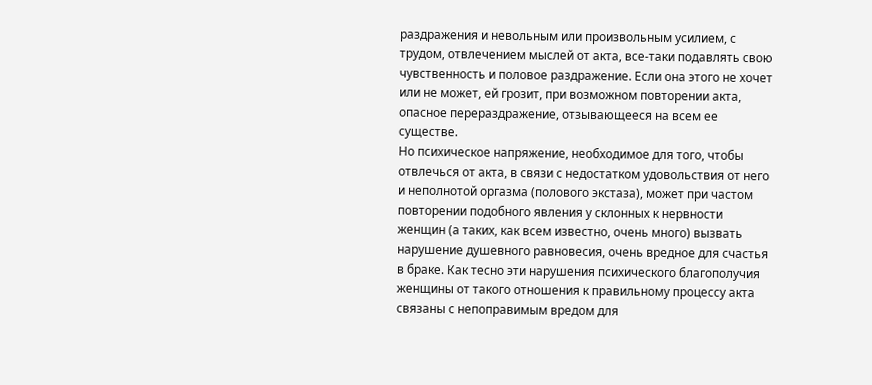раздражения и невольным или произвольным усилием, с трудом, отвлечением мыслей от акта, все-таки подавлять свою чувственность и половое раздражение. Если она этого не хочет или не может, ей грозит, при возможном повторении акта, опасное перераздражение, отзывающееся на всем ее существе.
Но психическое напряжение, необходимое для того, чтобы отвлечься от акта, в связи с недостатком удовольствия от него и неполнотой оргазма (полового экстаза), может при частом повторении подобного явления у склонных к нервности женщин (а таких, как всем известно, очень много) вызвать нарушение душевного равновесия, очень вредное для счастья в браке. Как тесно эти нарушения психического благополучия женщины от такого отношения к правильному процессу акта связаны с непоправимым вредом для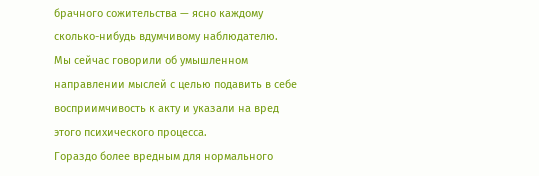брачного сожительства — ясно каждому сколько-нибудь вдумчивому наблюдателю.
Мы сейчас говорили об умышленном направлении мыслей с целью подавить в себе восприимчивость к акту и указали на вред этого психического процесса.
Гораздо более вредным для нормального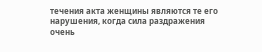течения акта женщины являются те его нарушения, когда сила раздражения очень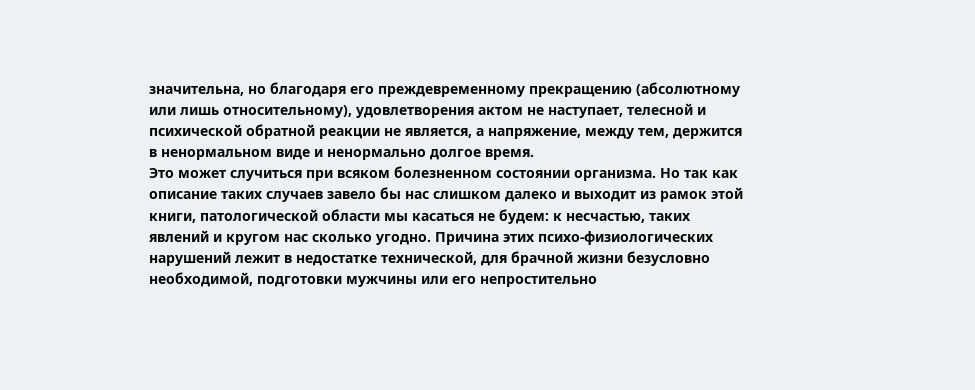значительна, но благодаря его преждевременному прекращению (абсолютному или лишь относительному), удовлетворения актом не наступает, телесной и психической обратной реакции не является, а напряжение, между тем, держится в ненормальном виде и ненормально долгое время.
Это может случиться при всяком болезненном состоянии организма. Но так как описание таких случаев завело бы нас слишком далеко и выходит из рамок этой книги, патологической области мы касаться не будем: к несчастью, таких явлений и кругом нас сколько угодно. Причина этих психо-физиологических нарушений лежит в недостатке технической, для брачной жизни безусловно необходимой, подготовки мужчины или его непростительно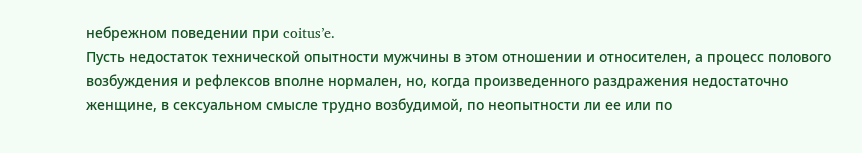небрежном поведении при coitus’e.
Пусть недостаток технической опытности мужчины в этом отношении и относителен, а процесс полового возбуждения и рефлексов вполне нормален, но, когда произведенного раздражения недостаточно женщине, в сексуальном смысле трудно возбудимой, по неопытности ли ее или по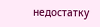недостатку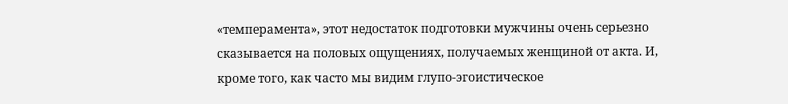«темперамента», этот недостаток подготовки мужчины очень серьезно сказывается на половых ощущениях, получаемых женщиной от акта. И, кроме того, как часто мы видим глупо-эгоистическое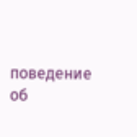поведение об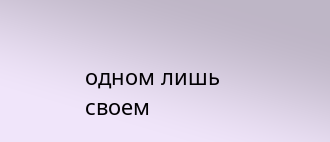одном лишь своем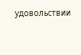удовольствии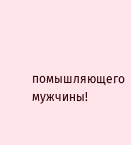помышляющего мужчины!